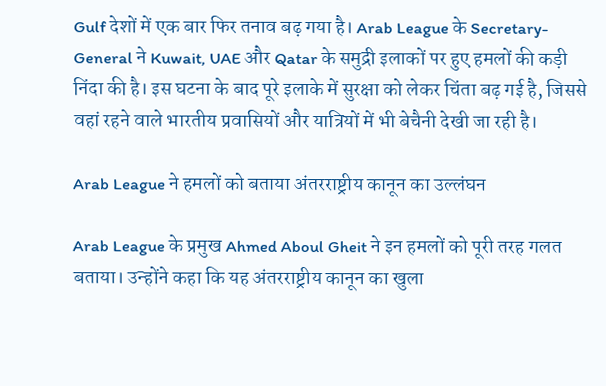Gulf देशों में एक बार फिर तनाव बढ़ गया है। Arab League के Secretary-General ने Kuwait, UAE और Qatar के समुद्री इलाकों पर हुए हमलों की कड़ी निंदा की है। इस घटना के बाद पूरे इलाके में सुरक्षा को लेकर चिंता बढ़ गई है, जिससे वहां रहने वाले भारतीय प्रवासियों और यात्रियों में भी बेचैनी देखी जा रही है।

Arab League ने हमलों को बताया अंतरराष्ट्रीय कानून का उल्लंघन

Arab League के प्रमुख Ahmed Aboul Gheit ने इन हमलों को पूरी तरह गलत बताया। उन्होंने कहा कि यह अंतरराष्ट्रीय कानून का खुला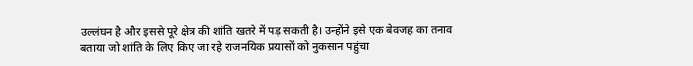उल्लंघन है और इससे पूरे क्षेत्र की शांति खतरे में पड़ सकती है। उन्होंने इसे एक बेवजह का तनाव बताया जो शांति के लिए किए जा रहे राजनयिक प्रयासों को नुकसान पहुंचा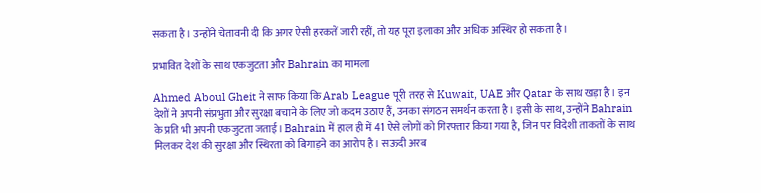सकता है। उन्होंने चेतावनी दी कि अगर ऐसी हरकतें जारी रहीं, तो यह पूरा इलाका और अधिक अस्थिर हो सकता है।

प्रभावित देशों के साथ एकजुटता और Bahrain का मामला

Ahmed Aboul Gheit ने साफ किया कि Arab League पूरी तरह से Kuwait, UAE और Qatar के साथ खड़ा है। इन देशों ने अपनी संप्रभुता और सुरक्षा बचाने के लिए जो कदम उठाए हैं, उनका संगठन समर्थन करता है। इसी के साथ, उन्होंने Bahrain के प्रति भी अपनी एकजुटता जताई। Bahrain में हाल ही में 41 ऐसे लोगों को गिरफ्तार किया गया है, जिन पर विदेशी ताकतों के साथ मिलकर देश की सुरक्षा और स्थिरता को बिगाड़ने का आरोप है। सऊदी अरब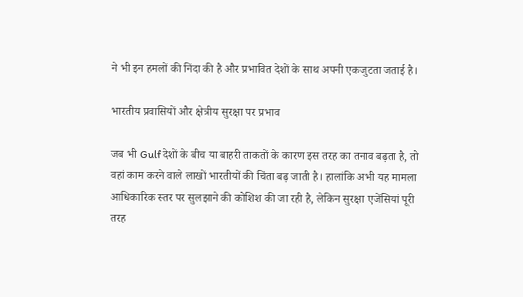ने भी इन हमलों की निंदा की है और प्रभावित देशों के साथ अपनी एकजुटता जताई है।

भारतीय प्रवासियों और क्षेत्रीय सुरक्षा पर प्रभाव

जब भी Gulf देशों के बीच या बाहरी ताकतों के कारण इस तरह का तनाव बढ़ता है, तो वहां काम करने वाले लाखों भारतीयों की चिंता बढ़ जाती है। हालांकि अभी यह मामला आधिकारिक स्तर पर सुलझाने की कोशिश की जा रही है, लेकिन सुरक्षा एजेंसियां पूरी तरह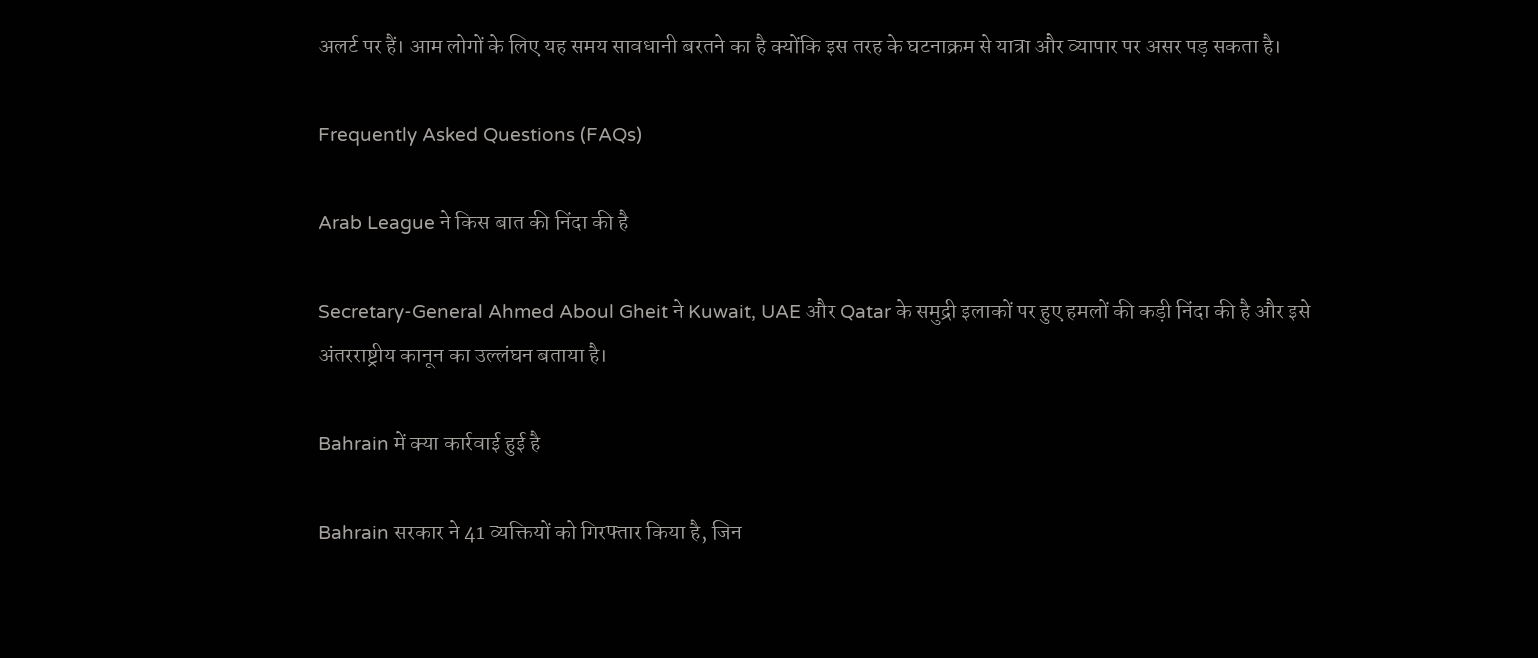अलर्ट पर हैं। आम लोगों के लिए यह समय सावधानी बरतने का है क्योंकि इस तरह के घटनाक्रम से यात्रा और व्यापार पर असर पड़ सकता है।

Frequently Asked Questions (FAQs)

Arab League ने किस बात की निंदा की है

Secretary-General Ahmed Aboul Gheit ने Kuwait, UAE और Qatar के समुद्री इलाकों पर हुए हमलों की कड़ी निंदा की है और इसे अंतरराष्ट्रीय कानून का उल्लंघन बताया है।

Bahrain में क्या कार्रवाई हुई है

Bahrain सरकार ने 41 व्यक्तियों को गिरफ्तार किया है, जिन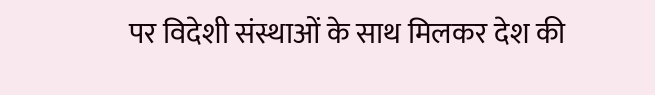पर विदेशी संस्थाओं के साथ मिलकर देश की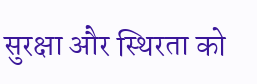सुरक्षा और स्थिरता को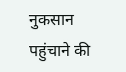नुकसान पहुंचाने की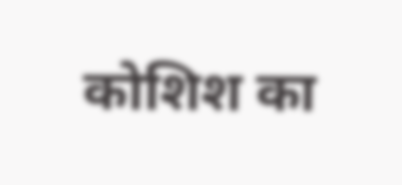कोशिश का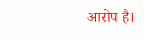आरोप है।